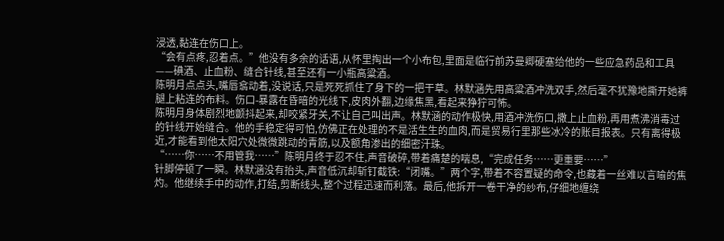浸透,黏连在伤口上。
“会有点疼,忍着点。”他没有多余的话语,从怀里掏出一个小布包,里面是临行前苏曼卿硬塞给他的一些应急药品和工具——碘酒、止血粉、缝合针线,甚至还有一小瓶高粱酒。
陈明月点点头,嘴唇翕动着,没说话,只是死死抓住了身下的一把干草。林默涵先用高粱酒冲洗双手,然后毫不犹豫地撕开她裤腿上粘连的布料。伤口-暴露在昏暗的光线下,皮肉外翻,边缘焦黑,看起来狰狞可怖。
陈明月身体剧烈地颤抖起来,却咬紧牙关,不让自己叫出声。林默涵的动作极快,用酒冲洗伤口,撒上止血粉,再用煮沸消毒过的针线开始缝合。他的手稳定得可怕,仿佛正在处理的不是活生生的血肉,而是贸易行里那些冰冷的账目报表。只有离得极近,才能看到他太阳穴处微微跳动的青筋,以及额角渗出的细密汗珠。
“……你……不用管我……”陈明月终于忍不住,声音破碎,带着痛楚的喘息,“完成任务……更重要……”
针脚停顿了一瞬。林默涵没有抬头,声音低沉却斩钉截铁:“闭嘴。”两个字,带着不容置疑的命令,也藏着一丝难以言喻的焦灼。他继续手中的动作,打结,剪断线头,整个过程迅速而利落。最后,他拆开一卷干净的纱布,仔细地缠绕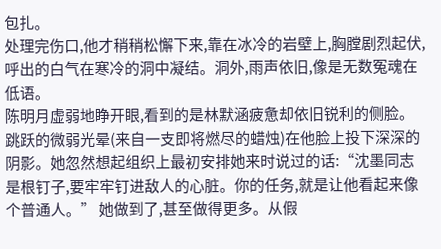包扎。
处理完伤口,他才稍稍松懈下来,靠在冰冷的岩壁上,胸膛剧烈起伏,呼出的白气在寒冷的洞中凝结。洞外,雨声依旧,像是无数冤魂在低语。
陈明月虚弱地睁开眼,看到的是林默涵疲惫却依旧锐利的侧脸。跳跃的微弱光晕(来自一支即将燃尽的蜡烛)在他脸上投下深深的阴影。她忽然想起组织上最初安排她来时说过的话:“沈墨同志是根钉子,要牢牢钉进敌人的心脏。你的任务,就是让他看起来像个普通人。” 她做到了,甚至做得更多。从假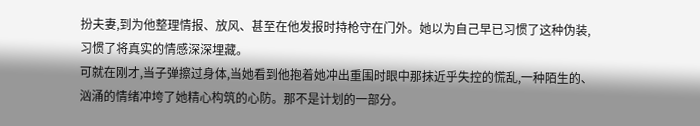扮夫妻,到为他整理情报、放风、甚至在他发报时持枪守在门外。她以为自己早已习惯了这种伪装,习惯了将真实的情感深深埋藏。
可就在刚才,当子弹擦过身体,当她看到他抱着她冲出重围时眼中那抹近乎失控的慌乱,一种陌生的、汹涌的情绪冲垮了她精心构筑的心防。那不是计划的一部分。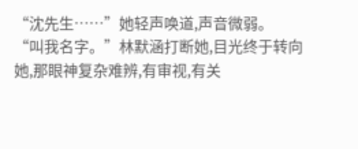“沈先生……”她轻声唤道,声音微弱。
“叫我名字。”林默涵打断她,目光终于转向她,那眼神复杂难辨,有审视,有关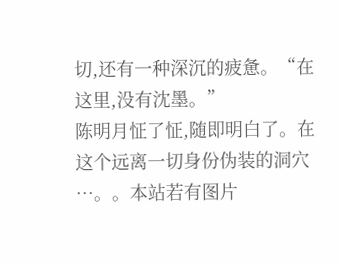切,还有一种深沉的疲惫。“在这里,没有沈墨。”
陈明月怔了怔,随即明白了。在这个远离一切身份伪装的洞穴
…。。本站若有图片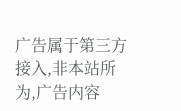广告属于第三方接入,非本站所为,广告内容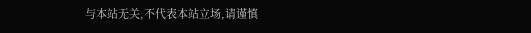与本站无关,不代表本站立场,请谨慎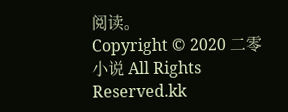阅读。
Copyright © 2020 二零小说 All Rights Reserved.kk